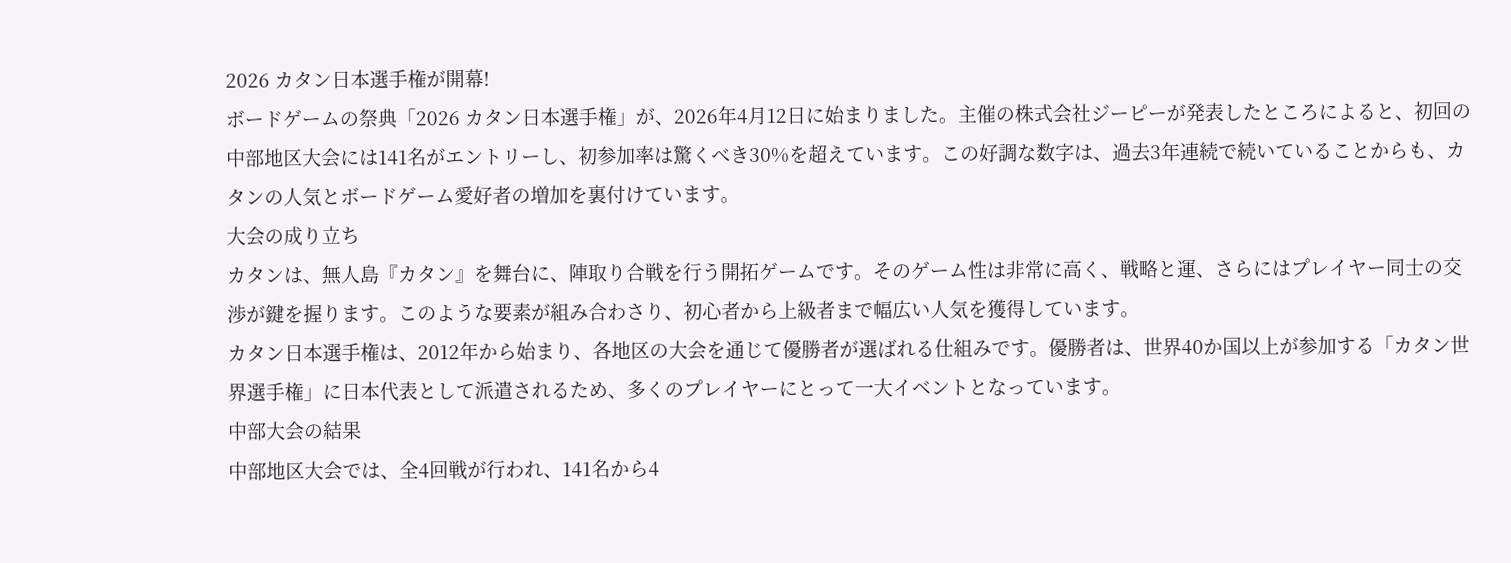2026 カタン日本選手権が開幕!
ボードゲームの祭典「2026 カタン日本選手権」が、2026年4月12日に始まりました。主催の株式会社ジーピーが発表したところによると、初回の中部地区大会には141名がエントリーし、初参加率は驚くべき30%を超えています。この好調な数字は、過去3年連続で続いていることからも、カタンの人気とボードゲーム愛好者の増加を裏付けています。
大会の成り立ち
カタンは、無人島『カタン』を舞台に、陣取り合戦を行う開拓ゲームです。そのゲーム性は非常に高く、戦略と運、さらにはプレイヤー同士の交渉が鍵を握ります。このような要素が組み合わさり、初心者から上級者まで幅広い人気を獲得しています。
カタン日本選手権は、2012年から始まり、各地区の大会を通じて優勝者が選ばれる仕組みです。優勝者は、世界40か国以上が参加する「カタン世界選手権」に日本代表として派遣されるため、多くのプレイヤーにとって一大イベントとなっています。
中部大会の結果
中部地区大会では、全4回戦が行われ、141名から4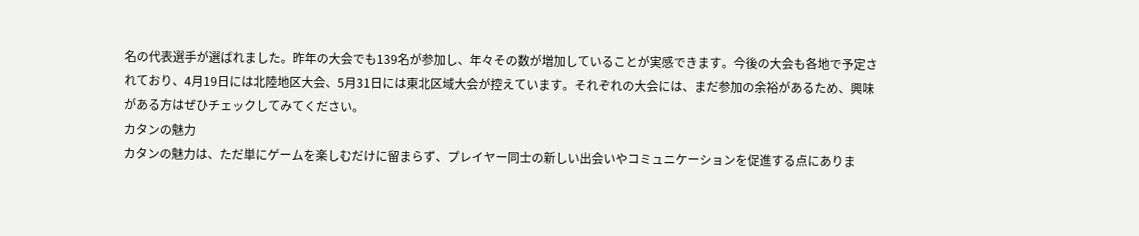名の代表選手が選ばれました。昨年の大会でも139名が参加し、年々その数が増加していることが実感できます。今後の大会も各地で予定されており、4月19日には北陸地区大会、5月31日には東北区域大会が控えています。それぞれの大会には、まだ参加の余裕があるため、興味がある方はぜひチェックしてみてください。
カタンの魅力
カタンの魅力は、ただ単にゲームを楽しむだけに留まらず、プレイヤー同士の新しい出会いやコミュニケーションを促進する点にありま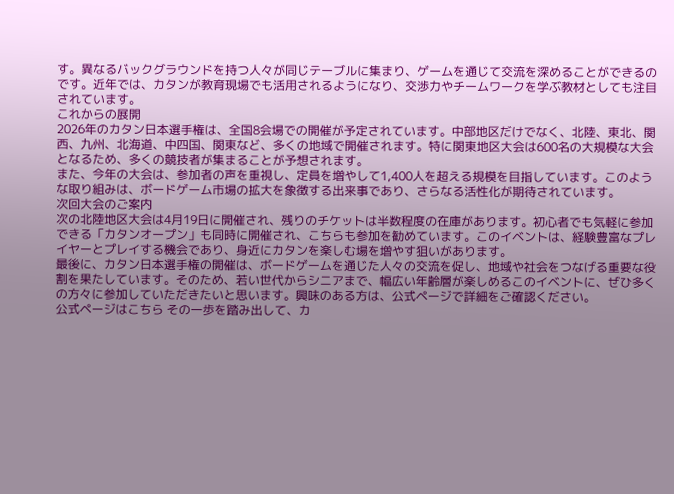す。異なるバックグラウンドを持つ人々が同じテーブルに集まり、ゲームを通じて交流を深めることができるのです。近年では、カタンが教育現場でも活用されるようになり、交渉力やチームワークを学ぶ教材としても注目されています。
これからの展開
2026年のカタン日本選手権は、全国8会場での開催が予定されています。中部地区だけでなく、北陸、東北、関西、九州、北海道、中四国、関東など、多くの地域で開催されます。特に関東地区大会は600名の大規模な大会となるため、多くの競技者が集まることが予想されます。
また、今年の大会は、参加者の声を重視し、定員を増やして1,400人を超える規模を目指しています。このような取り組みは、ボードゲーム市場の拡大を象徴する出来事であり、さらなる活性化が期待されています。
次回大会のご案内
次の北陸地区大会は4月19日に開催され、残りのチケットは半数程度の在庫があります。初心者でも気軽に参加できる「カタンオープン」も同時に開催され、こちらも参加を勧めています。このイベントは、経験豊富なプレイヤーとプレイする機会であり、身近にカタンを楽しむ場を増やす狙いがあります。
最後に、カタン日本選手権の開催は、ボードゲームを通じた人々の交流を促し、地域や社会をつなげる重要な役割を果たしています。そのため、若い世代からシニアまで、幅広い年齢層が楽しめるこのイベントに、ぜひ多くの方々に参加していただきたいと思います。興味のある方は、公式ページで詳細をご確認ください。
公式ページはこちら その一歩を踏み出して、カ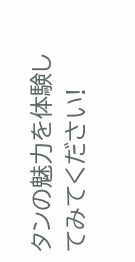タンの魅力を体験してみてください!